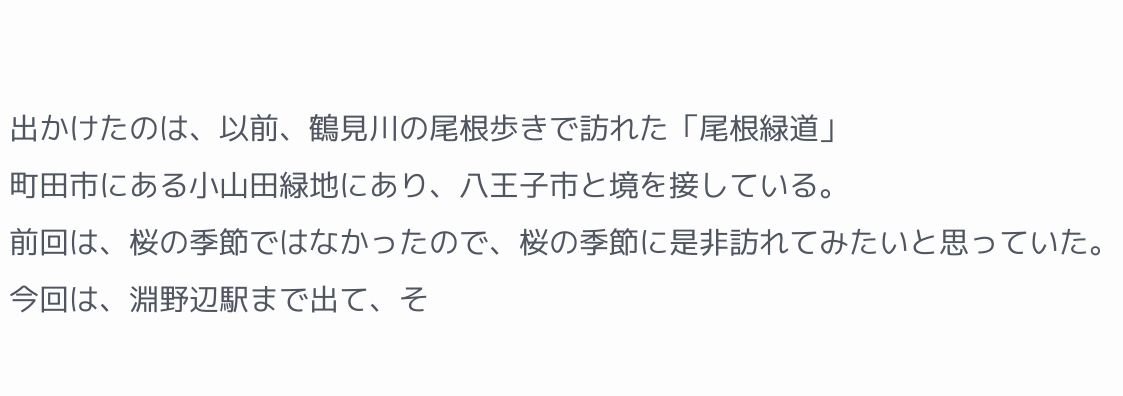出かけたのは、以前、鶴見川の尾根歩きで訪れた「尾根緑道」
町田市にある小山田緑地にあり、八王子市と境を接している。
前回は、桜の季節ではなかったので、桜の季節に是非訪れてみたいと思っていた。
今回は、淵野辺駅まで出て、そ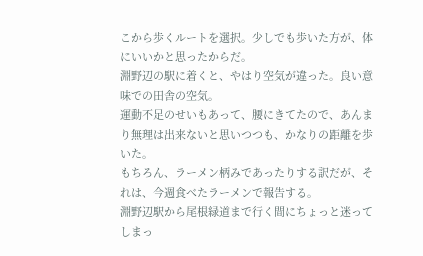こから歩くルートを選択。少しでも歩いた方が、体にいいかと思ったからだ。
淵野辺の駅に着くと、やはり空気が違った。良い意味での田舎の空気。
運動不足のせいもあって、腰にきてたので、あんまり無理は出来ないと思いつつも、かなりの距離を歩いた。
もちろん、ラーメン柄みであったりする訳だが、それは、今週食べたラーメンで報告する。
淵野辺駅から尾根緑道まで行く間にちょっと迷ってしまっ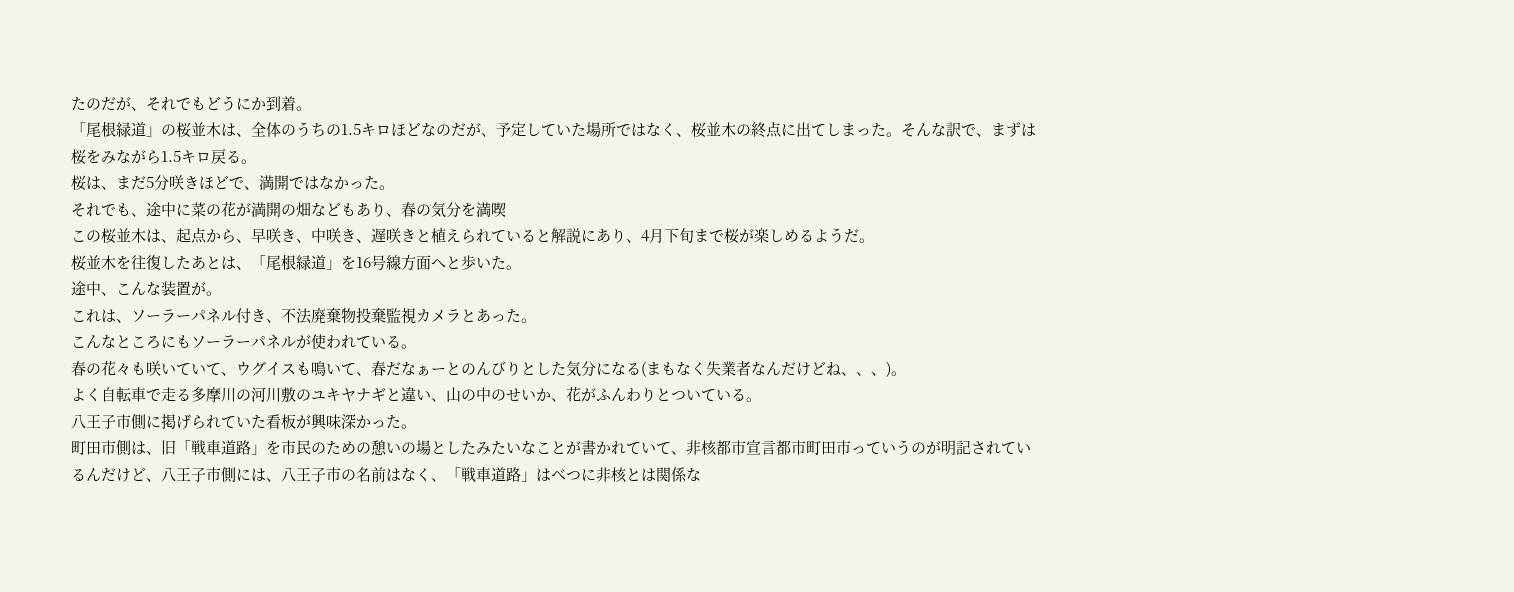たのだが、それでもどうにか到着。
「尾根緑道」の桜並木は、全体のうちの1.5キロほどなのだが、予定していた場所ではなく、桜並木の終点に出てしまった。そんな訳で、まずは桜をみながら1.5キロ戻る。
桜は、まだ5分咲きほどで、満開ではなかった。
それでも、途中に菜の花が満開の畑などもあり、春の気分を満喫
この桜並木は、起点から、早咲き、中咲き、遅咲きと植えられていると解説にあり、4月下旬まで桜が楽しめるようだ。
桜並木を往復したあとは、「尾根緑道」を16号線方面へと歩いた。
途中、こんな装置が。
これは、ソーラーパネル付き、不法廃棄物投棄監視カメラとあった。
こんなところにもソーラーパネルが使われている。
春の花々も咲いていて、ウグイスも鳴いて、春だなぁーとのんびりとした気分になる(まもなく失業者なんだけどね、、、)。
よく自転車で走る多摩川の河川敷のユキヤナギと違い、山の中のせいか、花がふんわりとついている。
八王子市側に掲げられていた看板が興味深かった。
町田市側は、旧「戦車道路」を市民のための憩いの場としたみたいなことが書かれていて、非核都市宣言都市町田市っていうのが明記されているんだけど、八王子市側には、八王子市の名前はなく、「戦車道路」はべつに非核とは関係な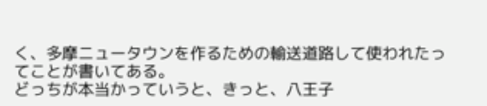く、多摩ニュータウンを作るための輸送道路して使われたってことが書いてある。
どっちが本当かっていうと、きっと、八王子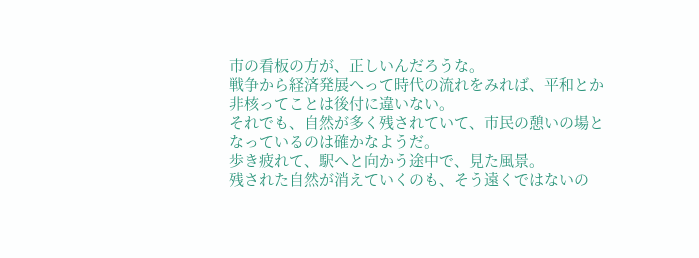市の看板の方が、正しいんだろうな。
戦争から経済発展へって時代の流れをみれば、平和とか非核ってことは後付に違いない。
それでも、自然が多く残されていて、市民の憩いの場となっているのは確かなようだ。
歩き疲れて、駅へと向かう途中で、見た風景。
残された自然が消えていくのも、そう遠くではないの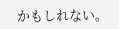かもしれない。